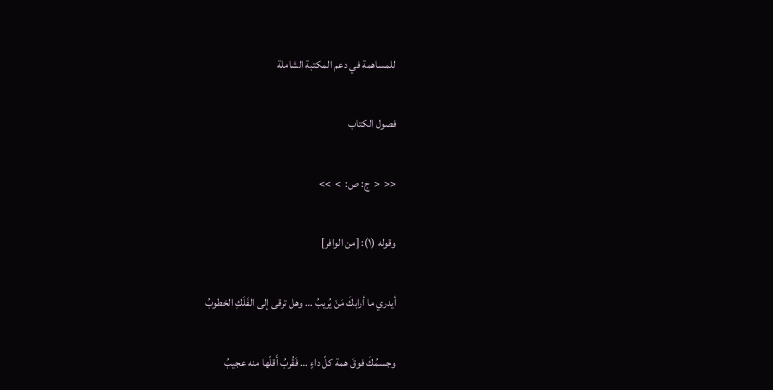للمساهمة في دعم المكتبة الشاملة

فصول الكتاب

<<  <  ج: ص:  >  >>

وقوله (١): [من الوافر]

أيدري ما أرابكَ مَنْ يُريبُ … وهل ترقى إلى الفَلَكِ الخطوبُ

وجسمُكَ فوقَ همة كلّ داءٍ … فَقُربُ أَقلّها منه عجيبُ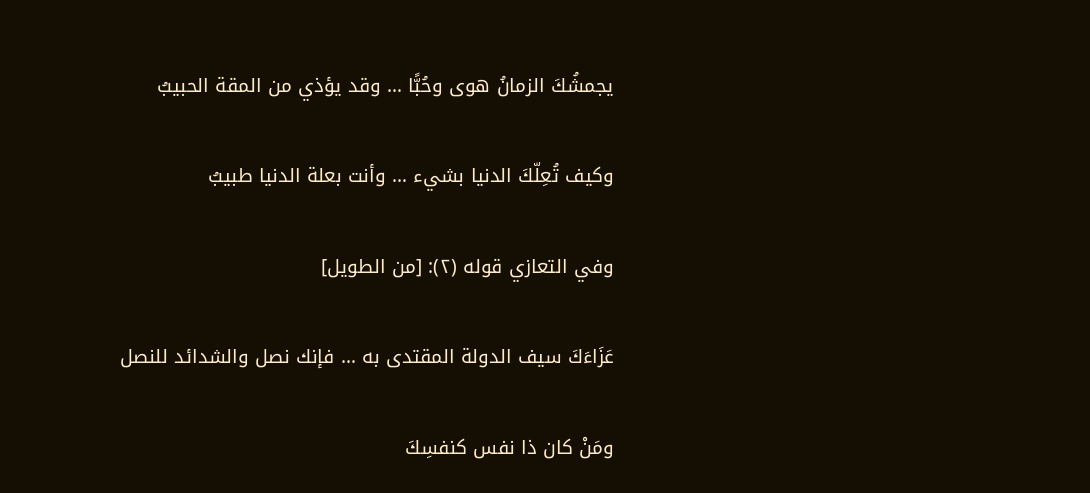يجمشُكَ الزمانُ هوى وحُبًّا … وقد يؤذي من المقة الحبيبُ

وكيف تُعِلّكَ الدنيا بشيء … وأنت بعلة الدنيا طبيبُ

وفي التعازي قوله (٢): [من الطويل]

عَزَاءَكَ سيف الدولة المقتدى به … فإنك نصل والشدائد للنصل

ومَنْ كان ذا نفس كنفسِكَ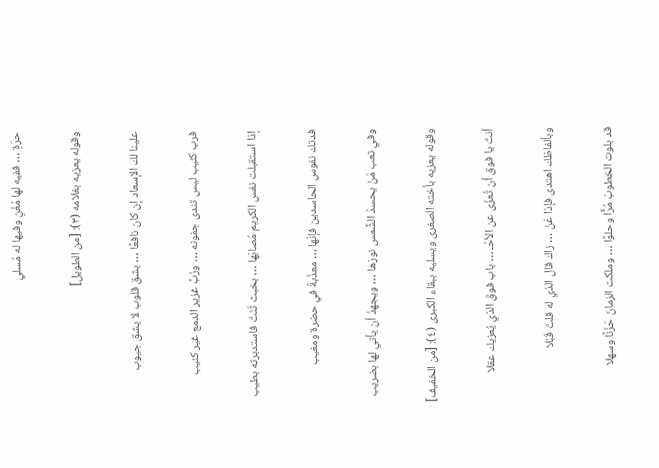حرّةٍ … ففيه لها مُغْنٍ وفيها له مُسلي

وقوله يعزيه بغلامه (٣): [من الطويل]

علينا لك الإسعاد إن كان نافعًا … بشق قلوب لا يشق جيوب

فرب كئيب ليس تندى جفونه … ورُبَّ غزير الدمع غير كئيب

إذا استقبلت نفس الكريم مُصابَها … بخبث ثَنَتْ فاستدبرته بطيب

فدتك نفوس الحاسدين فإنّها … معذّبةٌ في حضرة ومغيب

وفي تعب مَنْ يحسدُ الشَّمس نورَها … ويجهدُ أن يأتي لها بضريب

وقوله يعزيه بأخته الصغرى ويسليه ببقاء الكبرى (٤): [من الخفيف]

أنتَ يا فوق أن تُعزّى عن الأحْـ … باب فوقَ الذي يُعزيك عقلا

وبألفاظك اهتدى فإذا عَنْ … زاك قال الذي له قلتَ قَبْلا

قد بلوت الخطوبَ مُرًَّا وحلوًا … وملكت الزمانَ حَزْنًا وسهلا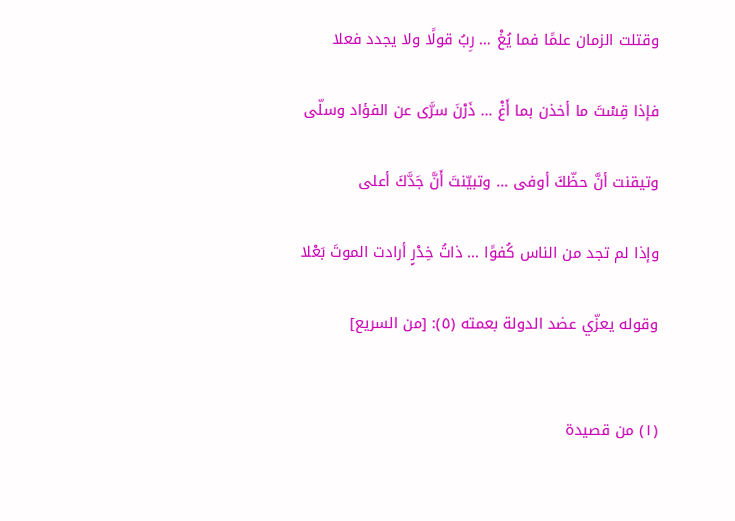وقتلت الزمان علمًا فما يُغْ … رِبُ قولًا ولا يجدد فعلا

فإذا قِسْتَ ما أخذن بما أَغْ … ذَرْنَ سرَّى عن الفؤاد وسلّى

وتيقنت أنَّ حظّكَ أوفى … وتبيّنتَ أَنَّ جَدَّكَ أعلى

وإذا لم تجد من الناس كُفوًا … ذاتُ خِدْرٍ أرادت الموتَ بَعْلا

وقوله يعزّي عضد الدولة بعمته (٥): [من السريع]


(١) من قصيدة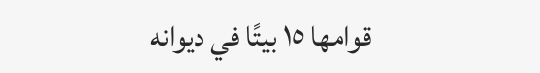قوامها ١٥ بيتًا في ديوانه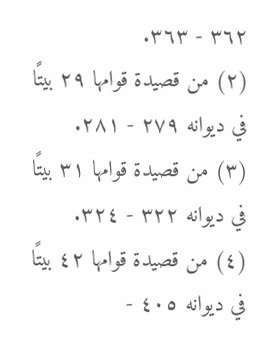٣٦٢ - ٣٦٣.
(٢) من قصيدة قوامها ٢٩ بيتًا في ديوانه ٢٧٩ - ٢٨١.
(٣) من قصيدة قوامها ٣١ بيتًا في ديوانه ٣٢٢ - ٣٢٤.
(٤) من قصيدة قوامها ٤٢ بيتًا في ديوانه ٤٠٥ -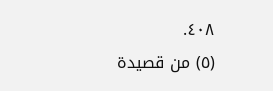٤٠٨.
(٥) من قصيدة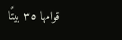قوامها ٣٥ بيتًا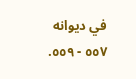في ديوانه ٥٥٧ - ٥٥٩.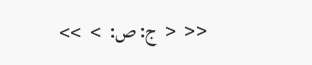<<  <  ج: ص:  >  >>